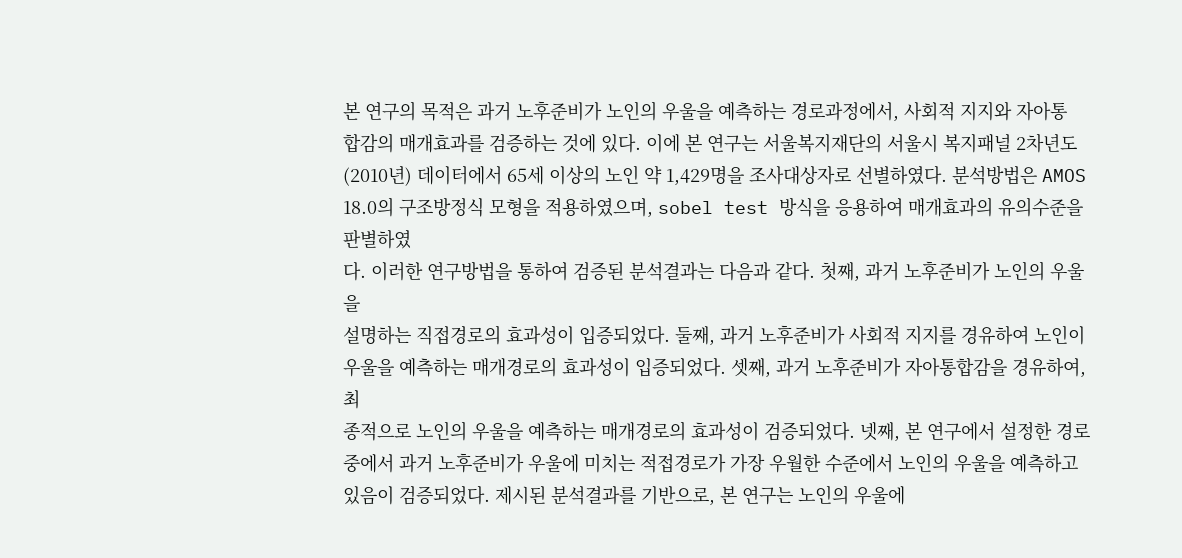본 연구의 목적은 과거 노후준비가 노인의 우울을 예측하는 경로과정에서, 사회적 지지와 자아통
합감의 매개효과를 검증하는 것에 있다. 이에 본 연구는 서울복지재단의 서울시 복지패널 2차년도
(2010년) 데이터에서 65세 이상의 노인 약 1,429명을 조사대상자로 선별하였다. 분석방법은 AMOS
18.0의 구조방정식 모형을 적용하였으며, sobel test 방식을 응용하여 매개효과의 유의수준을 판별하였
다. 이러한 연구방법을 통하여 검증된 분석결과는 다음과 같다. 첫째, 과거 노후준비가 노인의 우울을
설명하는 직접경로의 효과성이 입증되었다. 둘째, 과거 노후준비가 사회적 지지를 경유하여 노인이
우울을 예측하는 매개경로의 효과성이 입증되었다. 셋째, 과거 노후준비가 자아통합감을 경유하여, 최
종적으로 노인의 우울을 예측하는 매개경로의 효과성이 검증되었다. 넷째, 본 연구에서 설정한 경로
중에서 과거 노후준비가 우울에 미치는 적접경로가 가장 우월한 수준에서 노인의 우울을 예측하고
있음이 검증되었다. 제시된 분석결과를 기반으로, 본 연구는 노인의 우울에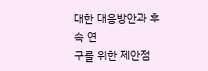대한 대응방안과 후속 연
구를 위한 제안점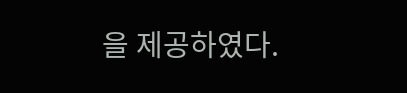을 제공하였다.